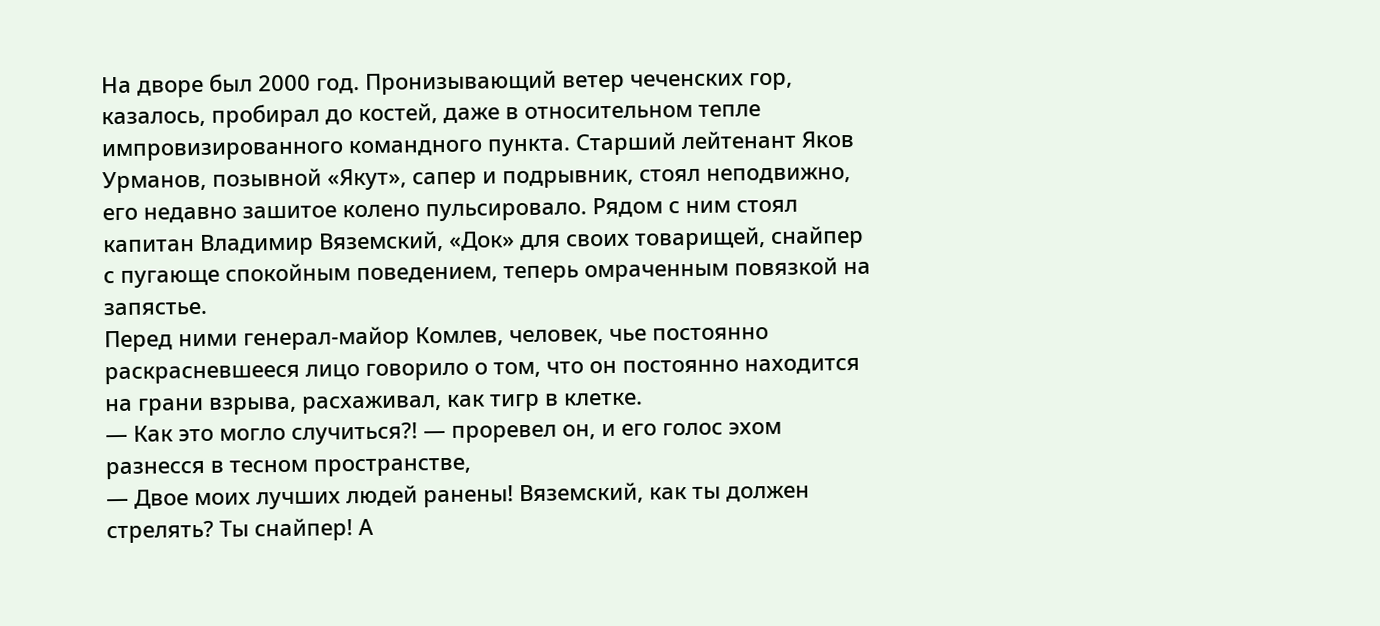На дворе был 2000 год. Пронизывающий ветер чеченских гор, казалось, пробирал до костей, даже в относительном тепле импровизированного командного пункта. Старший лейтенант Яков Урманов, позывной «Якут», сапер и подрывник, стоял неподвижно, его недавно зашитое колено пульсировало. Рядом с ним стоял капитан Владимир Вяземский, «Док» для своих товарищей, снайпер с пугающе спокойным поведением, теперь омраченным повязкой на запястье.
Перед ними генерал-майор Комлев, человек, чье постоянно раскрасневшееся лицо говорило о том, что он постоянно находится на грани взрыва, расхаживал, как тигр в клетке.
— Как это могло случиться?! — проревел он, и его голос эхом разнесся в тесном пространстве,
— Двое моих лучших людей ранены! Вяземский, как ты должен стрелять? Ты снайпер! А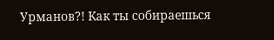Урманов?! Как ты собираешься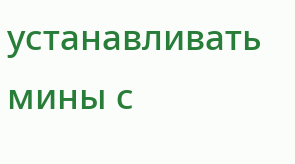устанавливать мины с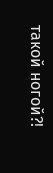такой ногой?!